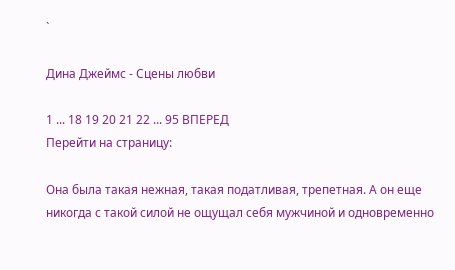`

Дина Джеймс - Сцены любви

1 ... 18 19 20 21 22 ... 95 ВПЕРЕД
Перейти на страницу:

Она была такая нежная, такая податливая, трепетная. А он еще никогда с такой силой не ощущал себя мужчиной и одновременно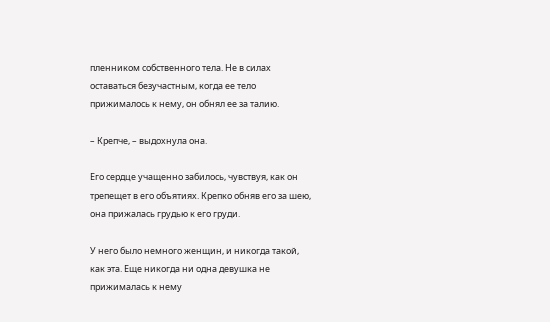пленником собственного тела. Не в силах оставаться безучастным, когда ее тело прижималось к нему, он обнял ее за талию.

– Крепче, – выдохнула она.

Его сердце учащенно забилось, чувствуя, как он трепещет в его объятиях. Крепко обняв его за шею, она прижалась грудью к его груди.

У него было немного женщин, и никогда такой, как эта. Еще никогда ни одна девушка не прижималась к нему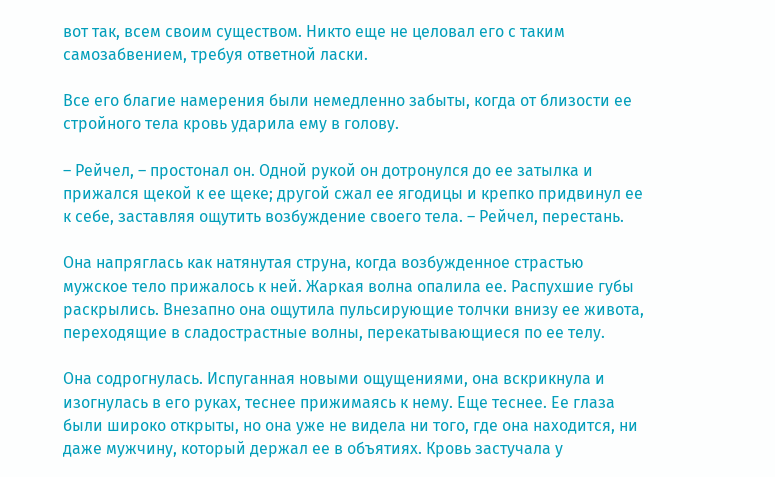вот так, всем своим существом. Никто еще не целовал его с таким самозабвением, требуя ответной ласки.

Все его благие намерения были немедленно забыты, когда от близости ее стройного тела кровь ударила ему в голову.

– Рейчел, – простонал он. Одной рукой он дотронулся до ее затылка и прижался щекой к ее щеке; другой сжал ее ягодицы и крепко придвинул ее к себе, заставляя ощутить возбуждение своего тела. – Рейчел, перестань.

Она напряглась как натянутая струна, когда возбужденное страстью мужское тело прижалось к ней. Жаркая волна опалила ее. Распухшие губы раскрылись. Внезапно она ощутила пульсирующие толчки внизу ее живота, переходящие в сладострастные волны, перекатывающиеся по ее телу.

Она содрогнулась. Испуганная новыми ощущениями, она вскрикнула и изогнулась в его руках, теснее прижимаясь к нему. Еще теснее. Ее глаза были широко открыты, но она уже не видела ни того, где она находится, ни даже мужчину, который держал ее в объятиях. Кровь застучала у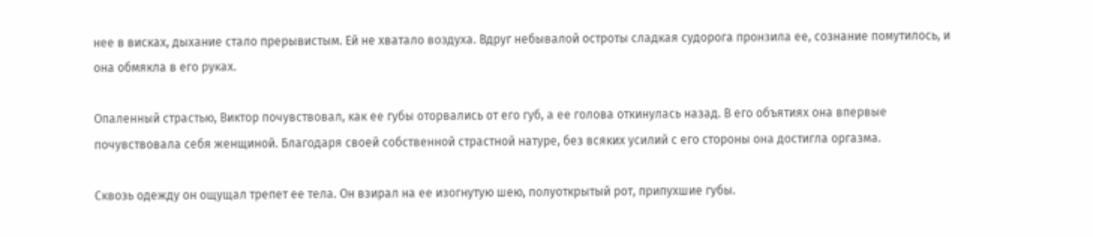нее в висках, дыхание стало прерывистым. Ей не хватало воздуха. Вдруг небывалой остроты сладкая судорога пронзила ее, сознание помутилось, и она обмякла в его руках.

Опаленный страстью, Виктор почувствовал, как ее губы оторвались от его губ, а ее голова откинулась назад. В его объятиях она впервые почувствовала себя женщиной. Благодаря своей собственной страстной натуре, без всяких усилий с его стороны она достигла оргазма.

Сквозь одежду он ощущал трепет ее тела. Он взирал на ее изогнутую шею, полуоткрытый рот, припухшие губы.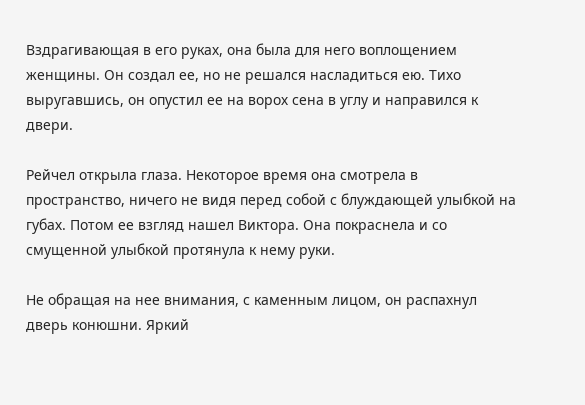Вздрагивающая в его руках, она была для него воплощением женщины. Он создал ее, но не решался насладиться ею. Тихо выругавшись, он опустил ее на ворох сена в углу и направился к двери.

Рейчел открыла глаза. Некоторое время она смотрела в пространство, ничего не видя перед собой с блуждающей улыбкой на губах. Потом ее взгляд нашел Виктора. Она покраснела и со смущенной улыбкой протянула к нему руки.

Не обращая на нее внимания, с каменным лицом, он распахнул дверь конюшни. Яркий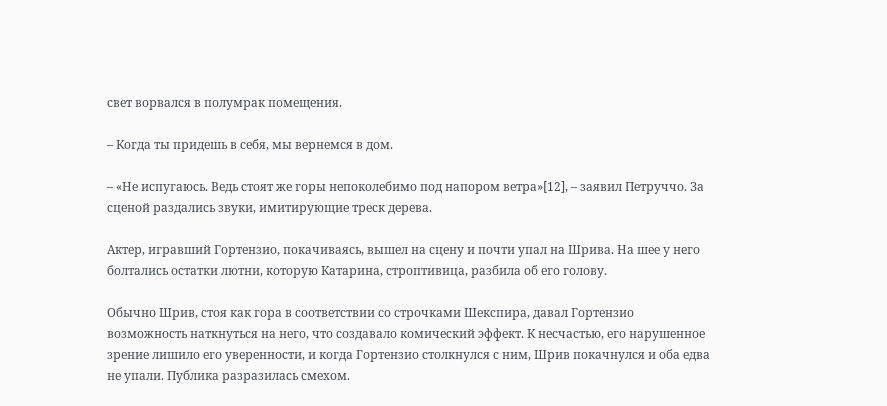свет ворвался в полумрак помещения.

– Когда ты придешь в себя, мы вернемся в дом.

– «Не испугаюсь. Ведь стоят же горы непоколебимо под напором ветра»[12], – заявил Петруччо. За сценой раздались звуки, имитирующие треск дерева.

Актер, игравший Гортензио, покачиваясь, вышел на сцену и почти упал на Шрива. На шее у него болтались остатки лютни, которую Катарина, строптивица, разбила об его голову.

Обычно Шрив, стоя как гора в соответствии со строчками Шекспира, давал Гортензио возможность наткнуться на него, что создавало комический эффект. К несчастью, его нарушенное зрение лишило его уверенности, и когда Гортензио столкнулся с ним, Шрив покачнулся и оба едва не упали. Публика разразилась смехом.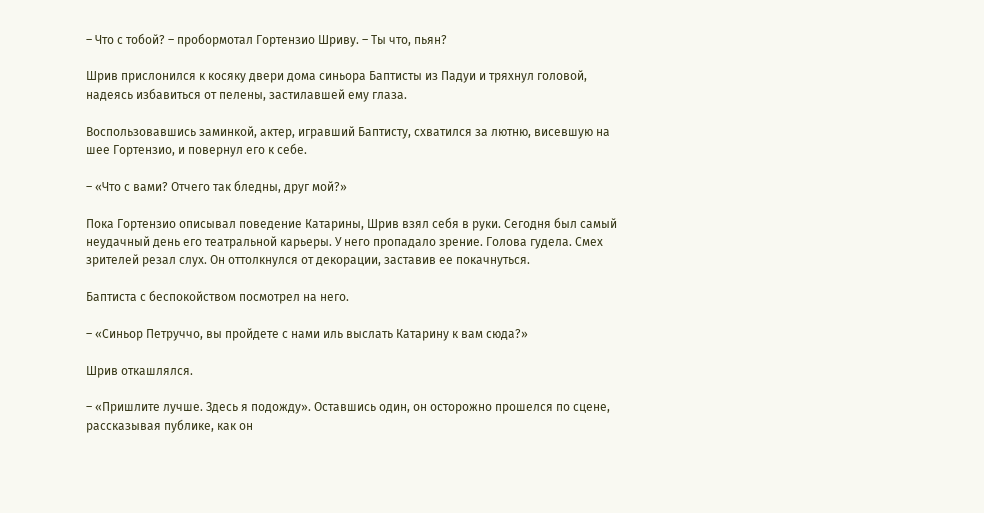– Что с тобой? – пробормотал Гортензио Шриву. – Ты что, пьян?

Шрив прислонился к косяку двери дома синьора Баптисты из Падуи и тряхнул головой, надеясь избавиться от пелены, застилавшей ему глаза.

Воспользовавшись заминкой, актер, игравший Баптисту, схватился за лютню, висевшую на шее Гортензио, и повернул его к себе.

– «Что с вами? Отчего так бледны, друг мой?»

Пока Гортензио описывал поведение Катарины, Шрив взял себя в руки. Сегодня был самый неудачный день его театральной карьеры. У него пропадало зрение. Голова гудела. Смех зрителей резал слух. Он оттолкнулся от декорации, заставив ее покачнуться.

Баптиста с беспокойством посмотрел на него.

– «Синьор Петруччо, вы пройдете с нами иль выслать Катарину к вам сюда?»

Шрив откашлялся.

– «Пришлите лучше. Здесь я подожду». Оставшись один, он осторожно прошелся по сцене, рассказывая публике, как он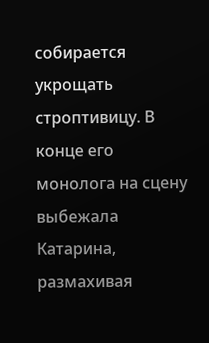собирается укрощать строптивицу. В конце его монолога на сцену выбежала Катарина, размахивая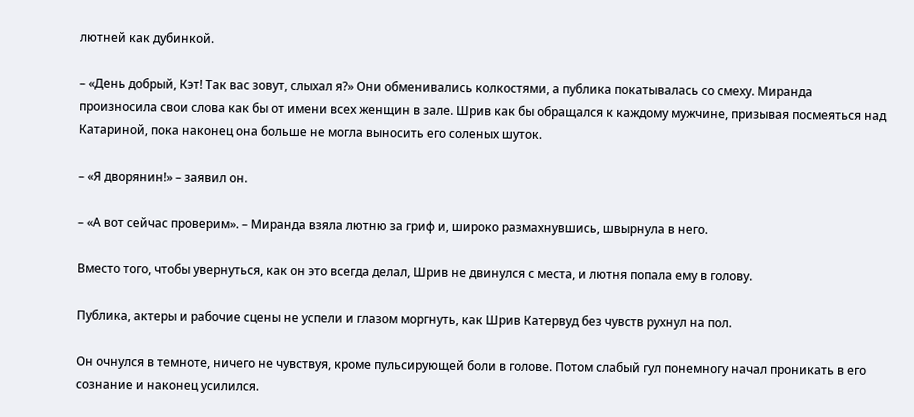лютней как дубинкой.

– «День добрый, Кэт! Так вас зовут, слыхал я?» Они обменивались колкостями, а публика покатывалась со смеху. Миранда произносила свои слова как бы от имени всех женщин в зале. Шрив как бы обращался к каждому мужчине, призывая посмеяться над Катариной, пока наконец она больше не могла выносить его соленых шуток.

– «Я дворянин!» – заявил он.

– «А вот сейчас проверим». – Миранда взяла лютню за гриф и, широко размахнувшись, швырнула в него.

Вместо того, чтобы увернуться, как он это всегда делал, Шрив не двинулся с места, и лютня попала ему в голову.

Публика, актеры и рабочие сцены не успели и глазом моргнуть, как Шрив Катервуд без чувств рухнул на пол.

Он очнулся в темноте, ничего не чувствуя, кроме пульсирующей боли в голове. Потом слабый гул понемногу начал проникать в его сознание и наконец усилился.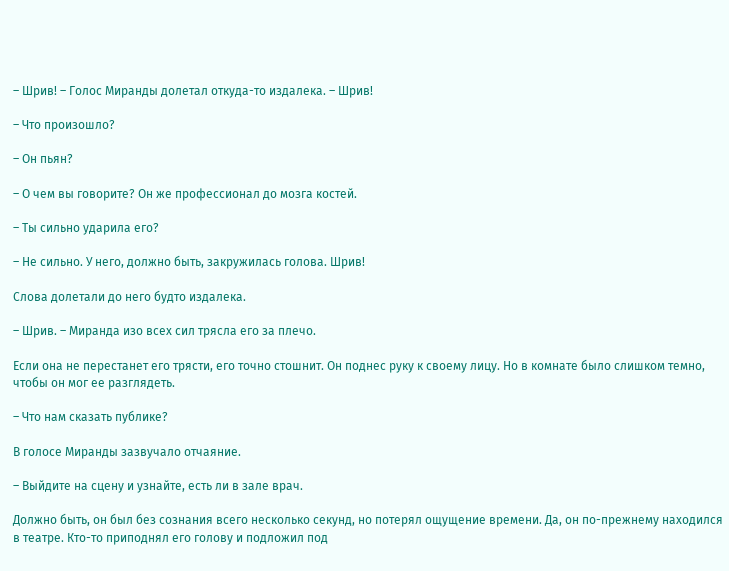– Шрив! – Голос Миранды долетал откуда-то издалека. – Шрив!

– Что произошло?

– Он пьян?

– О чем вы говорите? Он же профессионал до мозга костей.

– Ты сильно ударила его?

– Не сильно. У него, должно быть, закружилась голова. Шрив!

Слова долетали до него будто издалека.

– Шрив. – Миранда изо всех сил трясла его за плечо.

Если она не перестанет его трясти, его точно стошнит. Он поднес руку к своему лицу. Но в комнате было слишком темно, чтобы он мог ее разглядеть.

– Что нам сказать публике?

В голосе Миранды зазвучало отчаяние.

– Выйдите на сцену и узнайте, есть ли в зале врач.

Должно быть, он был без сознания всего несколько секунд, но потерял ощущение времени. Да, он по-прежнему находился в театре. Кто-то приподнял его голову и подложил под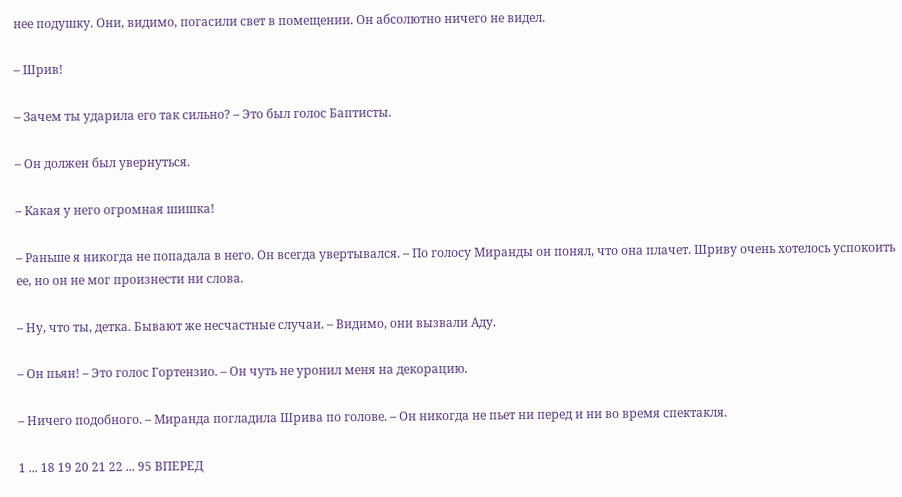нее подушку. Они, видимо, погасили свет в помещении. Он абсолютно ничего не видел.

– Шрив!

– Зачем ты ударила его так сильно? – Это был голос Баптисты.

– Он должен был увернуться.

– Какая у него огромная шишка!

– Раньше я никогда не попадала в него. Он всегда увертывался. – По голосу Миранды он понял, что она плачет. Шриву очень хотелось успокоить ее, но он не мог произнести ни слова.

– Ну, что ты, детка. Бывают же несчастные случаи. – Видимо, они вызвали Аду.

– Он пьян! – Это голос Гортензио. – Он чуть не уронил меня на декорацию.

– Ничего подобного. – Миранда погладила Шрива по голове. – Он никогда не пьет ни перед и ни во время спектакля.

1 ... 18 19 20 21 22 ... 95 ВПЕРЕД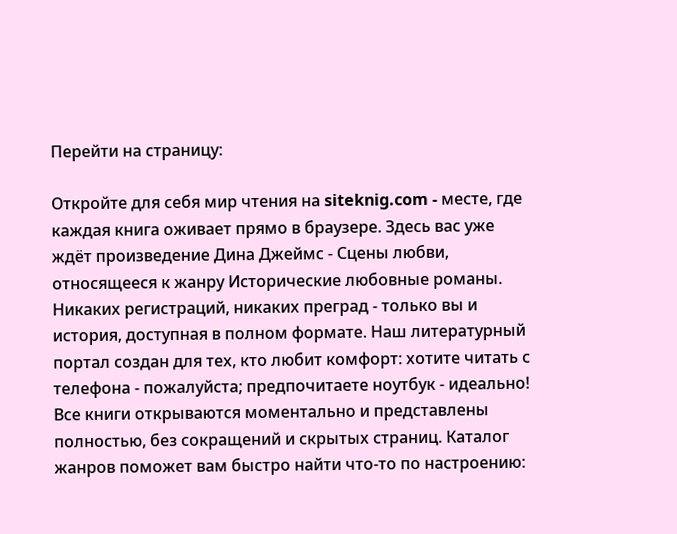Перейти на страницу:

Откройте для себя мир чтения на siteknig.com - месте, где каждая книга оживает прямо в браузере. Здесь вас уже ждёт произведение Дина Джеймс - Сцены любви, относящееся к жанру Исторические любовные романы. Никаких регистраций, никаких преград - только вы и история, доступная в полном формате. Наш литературный портал создан для тех, кто любит комфорт: хотите читать с телефона - пожалуйста; предпочитаете ноутбук - идеально! Все книги открываются моментально и представлены полностью, без сокращений и скрытых страниц. Каталог жанров поможет вам быстро найти что-то по настроению: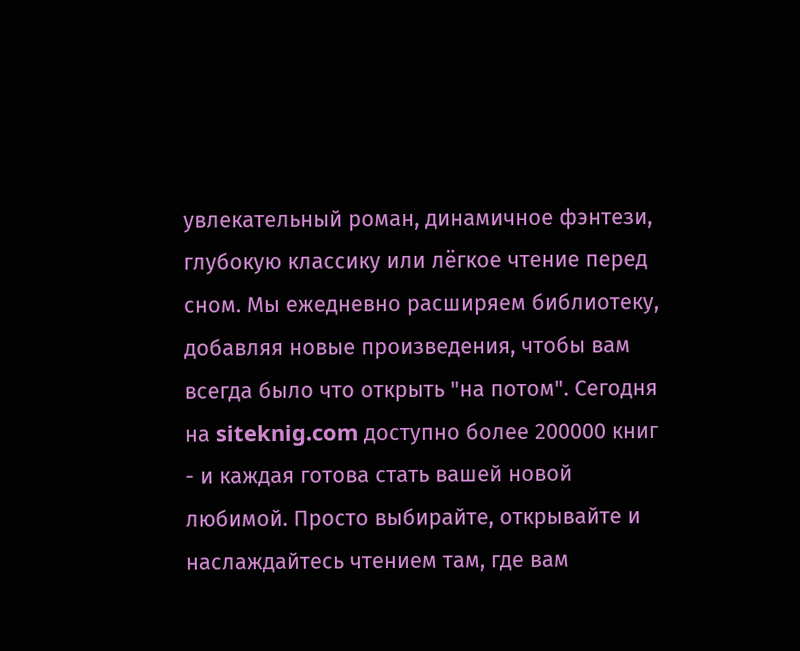увлекательный роман, динамичное фэнтези, глубокую классику или лёгкое чтение перед сном. Мы ежедневно расширяем библиотеку, добавляя новые произведения, чтобы вам всегда было что открыть "на потом". Сегодня на siteknig.com доступно более 200000 книг - и каждая готова стать вашей новой любимой. Просто выбирайте, открывайте и наслаждайтесь чтением там, где вам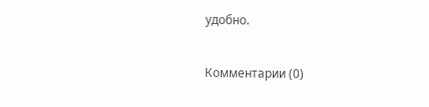удобно.

Комментарии (0)